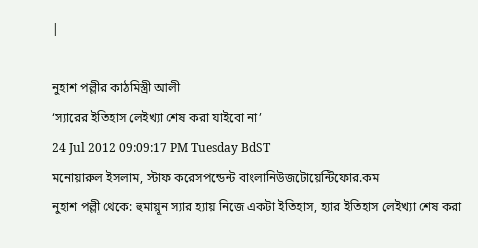|

নুহাশ পল্লীর কাঠমিস্ত্রী আলী
‘স্যারের ইতিহাস লেইখ্যা শেষ করা যাইবো না’
24 Jul 2012 09:09:17 PM Tuesday BdST
মনোয়ারুল ইসলাম, স্টাফ করেসপন্ডেন্ট বাংলানিউজটোয়েন্টিফোর.কম
নুহাশ পল্লী থেকে: হুমায়ূন স্যার হ্যায় নিজে একটা ইতিহাস, হ্যার ইতিহাস লেইখ্যা শেষ করা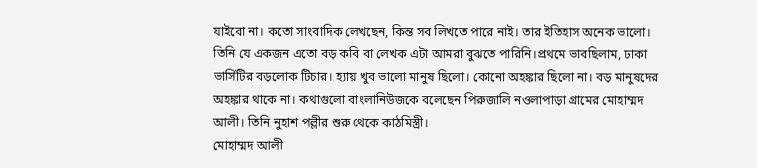যাইবো না। কতো সাংবাদিক লেখছেন, কিন্ত সব লিখতে পারে নাই। তার ইতিহাস অনেক ভালো। তিনি যে একজন এতো বড় কবি বা লেখক এটা আমরা বুঝতে পারিনি।প্রথমে ভাবছিলাম, ঢাকা ভার্সিটির বড়লোক টিচার। হ্যায় খুব ভালো মানুষ ছিলো। কোনো অহঙ্কার ছিলো না। বড় মানুষদের অহঙ্কার থাকে না। কথাগুলো বাংলানিউজকে বলেছেন পিরুজালি নওলাপাড়া গ্রামের মোহাম্মদ আলী। তিনি নুহাশ পল্লীর শুরু থেকে কাঠমিস্ত্রী।
মোহাম্মদ আলী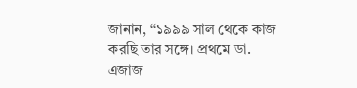জানান, ‘‘১৯৯৯ সাল থেকে কাজ করছি তার সঙ্গে। প্রথমে ডা. এজাজ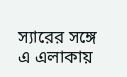স্যারের সঙ্গে এ এলাকায়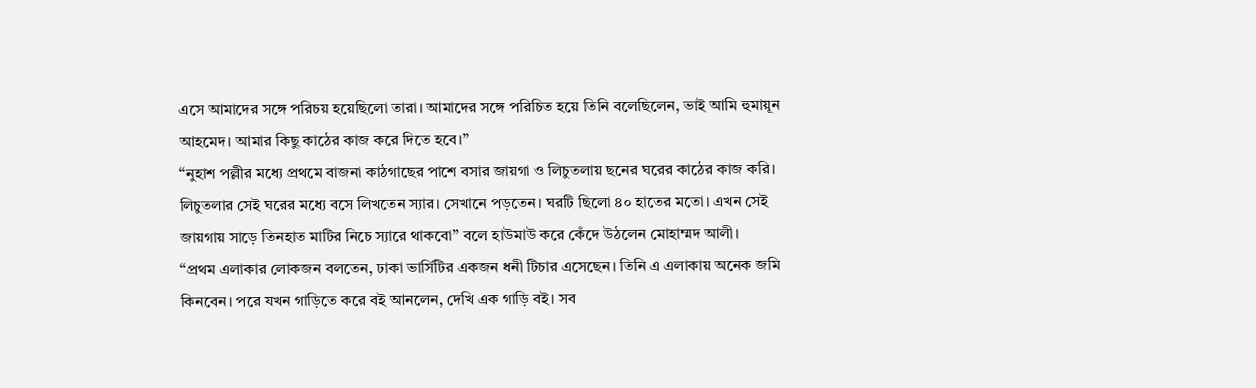এসে আমাদের সঙ্গে পরিচয় হয়েছিলো তারা। আমাদের সঙ্গে পরিচিত হয়ে তিনি বলেছিলেন, ভাই আমি হুমায়ূন আহমেদ। আমার কিছু কাঠের কাজ করে দিতে হবে।’’
‘‘নুহাশ পল্লীর মধ্যে প্রথমে বাজনা কাঠগাছের পাশে বসার জায়গা ও লিচুতলায় ছনের ঘরের কাঠের কাজ করি। লিচুতলার সেই ঘরের মধ্যে বসে লিখতেন স্যার। সেখানে পড়তেন। ঘরটি ছিলো ৪০ হাতের মতো। এখন সেই জায়গায় সাড়ে তিনহাত মাটির নিচে স্যারে থাকবো’’ বলে হাউমাউ করে কেঁদে উঠলেন মোহাম্মদ আলী।
‘‘প্রথম এলাকার লোকজন বলতেন, ঢাকা ভার্সিটির একজন ধনী টিচার এসেছেন। তিনি এ এলাকায় অনেক জমি কিনবেন। পরে যখন গাড়িতে করে বই আনলেন, দেখি এক গাড়ি বই। সব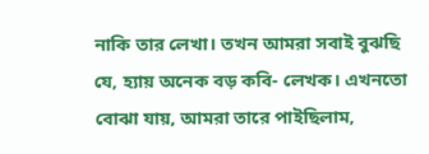নাকি তার লেখা। তখন আমরা সবাই বুঝছি যে, হ্যায় অনেক বড় কবি- লেখক। এখনতো বোঝা যায়, আমরা তারে পাইছিলাম,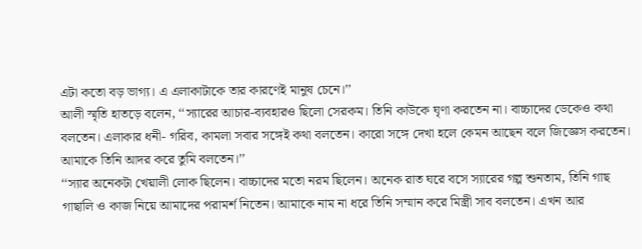এটা কতো বড় ভাগ্য। এ এলাকাটাকে তার কারণেই মানুষ চেনে।’’
আলী স্মৃতি হাতড়ে বলেন, ‘‘স্যারের আচার-ব্যবহারও ছিলো সেরকম। তিনি কাউকে ঘৃণা করতেন না। বাচ্চাদের ডেকেও কথা বলতেন। এলাকার ধনী- গরিব, কামলা সবার সঙ্গেই কথা বলতেন। কারো সঙ্গে দেখা হলে কেমন আছেন বলে জিজ্ঞেস করতেন। আমাকে তিনি আদর করে তুমি বলতেন।’’
‘‘স্যার অনেকটা খেয়ালী লোক ছিলেন। বাচ্চাদের মতো নরম ছিলেন। অনেক রাত ঘরে বসে স্যারের গল্প শুনতাম, তিনি গাছ গাছালি ও কাজ নিয়ে আমাদের পরামর্শ নিতেন। আমাকে নাম না ধরে তিনি সম্মান করে মিস্ত্রী সাব বলতেন। এখন আর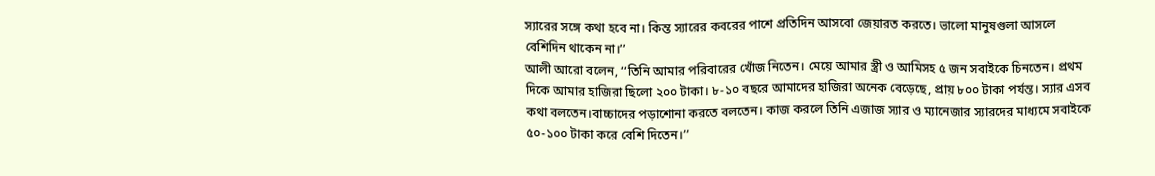স্যারের সঙ্গে কথা হবে না। কিন্ত স্যারের কবরের পাশে প্রতিদিন আসবো জেয়ারত করতে। ভালো মানুষগুলা আসলে বেশিদিন থাকেন না।’’
আলী আরো বলেন, ‘‘তিনি আমার পরিবারের খোঁজ নিতেন। মেয়ে আমার স্ত্রী ও আমিসহ ৫ জন সবাইকে চিনতেন। প্রথম দিকে আমার হাজিরা ছিলো ২০০ টাকা। ৮-১০ বছরে আমাদের হাজিরা অনেক বেড়েছে, প্রায় ৮০০ টাকা পর্যন্ত। স্যার এসব কথা বলতেন।বাচ্চাদের পড়াশোনা করতে বলতেন। কাজ করলে তিনি এজাজ স্যার ও ম্যানেজার স্যারদের মাধ্যমে সবাইকে ৫০-১০০ টাকা করে বেশি দিতেন।’’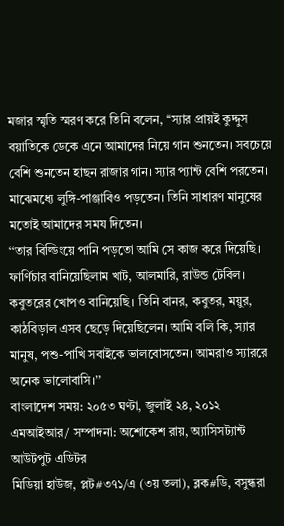মজার স্মৃতি স্মরণ করে তিনি বলেন, ‘‘স্যার প্রায়ই কুদ্দুস বয়াতিকে ডেকে এনে আমাদের নিয়ে গান শুনতেন। সবচেয়ে বেশি শুনতেন হাছন রাজার গান। স্যার প্যান্ট বেশি পরতেন। মাঝেমধ্যে লুঙ্গি-পাঞ্জাবিও পড়তেন। তিনি সাধারণ মানুষের মতোই আমাদের সময দিতেন।
‘‘তার বিল্ডিংয়ে পানি পড়তো আমি সে কাজ করে দিয়েছি। ফার্ণিচার বানিয়েছিলাম খাট, আলমারি, রাউন্ড টেবিল। কবুতরের খোপও বানিয়েছি। তিনি বানর, কবুতর, ময়ুর, কাঠবিড়াল এসব ছেড়ে দিয়েছিলেন। আমি বলি কি, স্যার মানুষ, পশু-পাখি সবাইকে ভালবোসতেন। আমরাও স্যাররে অনেক ভালোবাসি।’’
বাংলাদেশ সময়: ২০৫৩ ঘণ্টা, জুলাই ২৪, ২০১২ এমআইআর/ সম্পাদনা: অশোকেশ রায়, অ্যাসিসট্যান্ট আউটপুট এডিটর
মিডিয়া হাউজ, প্লট#৩৭১/এ (৩য় তলা), ব্লক#ডি, বসুন্ধরা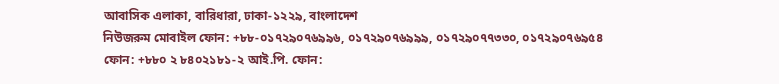আবাসিক এলাকা, বারিধারা, ঢাকা-১২২৯, বাংলাদেশ
নিউজরুম মোবাইল ফোন: +৮৮-০১৭২৯০৭৬৯৯৬, ০১৭২৯০৭৬৯৯৯, ০১৭২৯০৭৭৩৩০, ০১৭২৯০৭৬৯৫৪
ফোন: +৮৮০ ২ ৮৪০২১৮১-২ আই.পি. ফোন: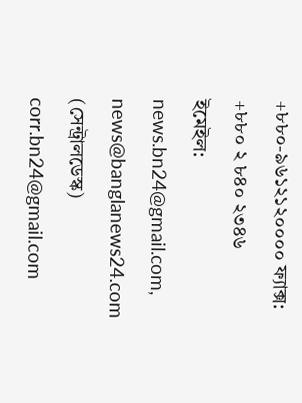+৮৮০-৯৬১২১২০০০০ ফ্যাক্স: +৮৮০ ২ ৮৪০ ২৩৪৬
ইমেইল: news.bn24@gmail.com, news@banglanews24.com (সেন্ট্রালডেস্ক)
corr.bn24@gmail.com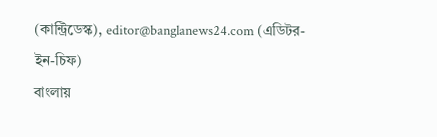(কান্ট্রিডেস্ক), editor@banglanews24.com (এডিটর-ইন-চিফ)
বাংলায়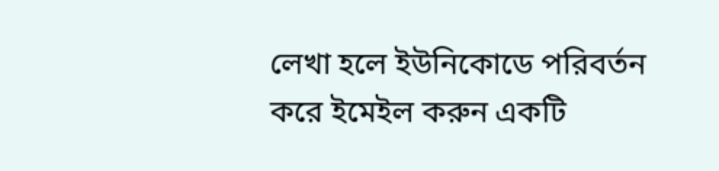লেখা হলে ইউনিকোডে পরিবর্তন করে ইমেইল করুন একটি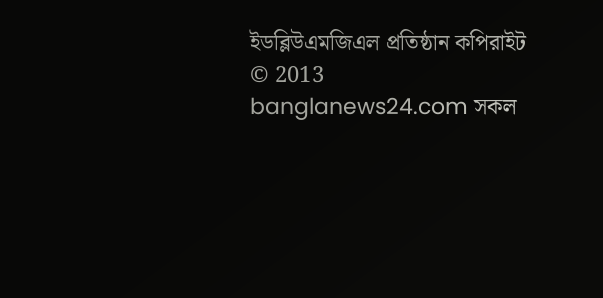ইডব্লিউএমজিএল প্রতিষ্ঠান কপিরাইট © 2013 banglanews24.com সকল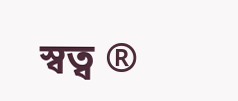স্বত্ব ®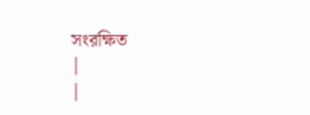সংরক্ষিত
|
|